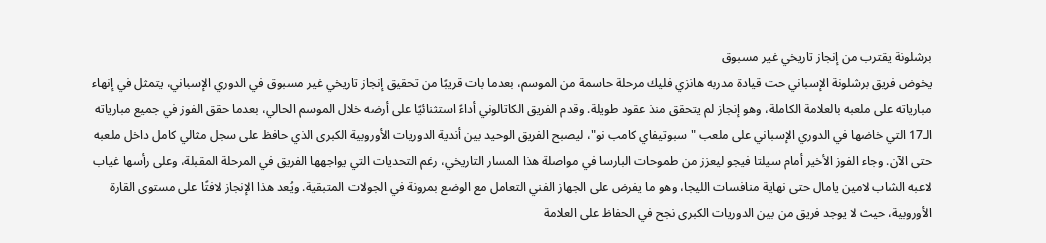برشلونة يقترب من إنجاز تاريخي غير مسبوق
يخوض فريق برشلونة الإسباني حت قيادة مدربه هانزي فليك مرحلة حاسمة من الموسم، بعدما بات قريبًا من تحقيق إنجاز تاريخي غير مسبوق في الدوري الإسباني، يتمثل في إنهاء مبارياته على ملعبه بالعلامة الكاملة، وهو إنجاز لم يتحقق منذ عقود طويلة. وقدم الفريق الكاتالوني أداءً استثنائيًا على أرضه خلال الموسم الحالي، بعدما حقق الفوز في جميع مبارياته الـ17 التي خاضها في الدوري الإسباني على ملعب "سبوتيفاي كامب نو"، ليصبح الفريق الوحيد بين أندية الدوريات الأوروبية الكبرى الذي حافظ على سجل مثالي كامل داخل ملعبه حتى الآن. وجاء الفوز الأخير أمام سيلتا فيجو ليعزز من طموحات البارسا في مواصلة هذا المسار التاريخي، رغم التحديات التي يواجهها الفريق في المرحلة المقبلة، وعلى رأسها غياب لاعبه الشاب لامين يامال حتى نهاية منافسات الليجا، وهو ما يفرض على الجهاز الفني التعامل مع الوضع بمرونة في الجولات المتبقية. ويُعد هذا الإنجاز لافتًا على مستوى القارة الأوروبية، حيث لا يوجد فريق من بين الدوريات الكبرى نجح في الحفاظ على العلامة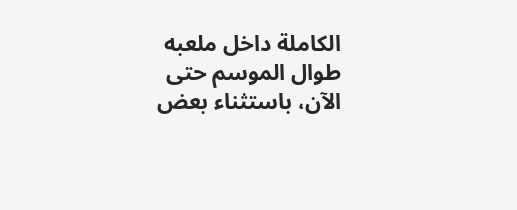الكاملة داخل ملعبه طوال الموسم حتى الآن، باستثناء بعض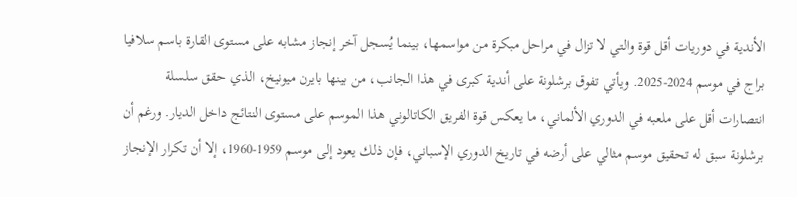الأندية في دوريات أقل قوة والتي لا تزال في مراحل مبكرة من مواسمها، بينما يُسجل آخر إنجاز مشابه على مستوى القارة باسم سلافيا براج في موسم 2024-2025. ويأتي تفوق برشلونة على أندية كبرى في هذا الجانب، من بينها بايرن ميونيخ، الذي حقق سلسلة انتصارات أقل على ملعبه في الدوري الألماني، ما يعكس قوة الفريق الكاتالوني هذا الموسم على مستوى النتائج داخل الديار. ورغم أن برشلونة سبق له تحقيق موسم مثالي على أرضه في تاريخ الدوري الإسباني، فإن ذلك يعود إلى موسم 1959-1960، إلا أن تكرار الإنجاز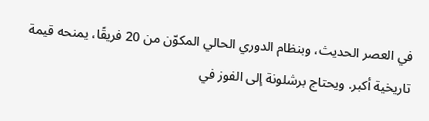في العصر الحديث، وبنظام الدوري الحالي المكوّن من 20 فريقًا، يمنحه قيمة تاريخية أكبر. ويحتاج برشلونة إلى الفوز في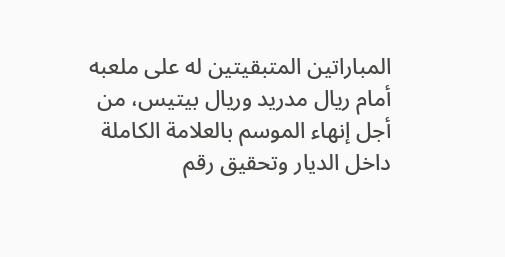المباراتين المتبقيتين له على ملعبه أمام ريال مدريد وريال بيتيس، من أجل إنهاء الموسم بالعلامة الكاملة داخل الديار وتحقيق رقم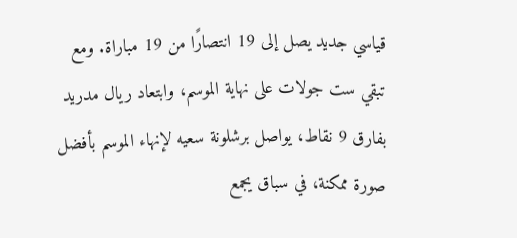قياسي جديد يصل إلى 19 انتصارًا من 19 مباراة. ومع تبقي ست جولات على نهاية الموسم، وابتعاد ريال مدريد بفارق 9 نقاط، يواصل برشلونة سعيه لإنهاء الموسم بأفضل صورة ممكنة، في سباق يجمع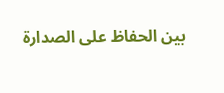بين الحفاظ على الصدارة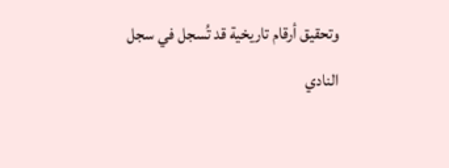وتحقيق أرقام تاريخية قد تُسجل في سجل النادي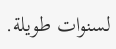لسنوات طويلة.